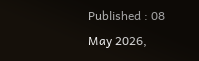Published : 08 May 2026,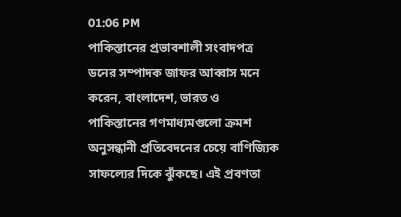01:06 PM
পাকিস্তানের প্রভাবশালী সংবাদপত্র ডনের সম্পাদক জাফর আব্বাস মনে করেন, বাংলাদেশ, ভারত ও পাকিস্তানের গণমাধ্যমগুলো ক্রমশ অনুসন্ধানী প্রতিবেদনের চেয়ে বাণিজ্যিক সাফল্যের দিকে ঝুঁকছে। এই প্রবণতা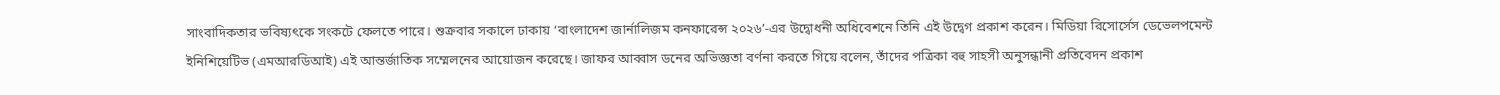সাংবাদিকতার ভবিষ্যৎকে সংকটে ফেলতে পারে। শুক্রবার সকালে ঢাকায় ‘বাংলাদেশ জার্নালিজম কনফারেন্স ২০২৬’-এর উদ্বোধনী অধিবেশনে তিনি এই উদ্বেগ প্রকাশ করেন। মিডিয়া রিসোর্সেস ডেভেলপমেন্ট ইনিশিয়েটিভ (এমআরডিআই) এই আন্তর্জাতিক সম্মেলনের আয়োজন করেছে। জাফর আব্বাস ডনের অভিজ্ঞতা বর্ণনা করতে গিয়ে বলেন, তাঁদের পত্রিকা বহু সাহসী অনুসন্ধানী প্রতিবেদন প্রকাশ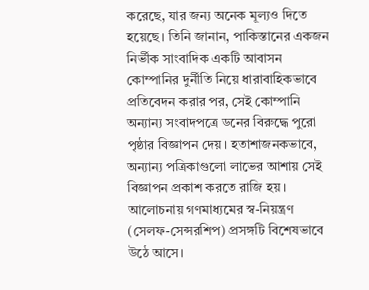করেছে, যার জন্য অনেক মূল্যও দিতে হয়েছে। তিনি জানান, পাকিস্তানের একজন নির্ভীক সাংবাদিক একটি আবাসন কোম্পানির দুর্নীতি নিয়ে ধারাবাহিকভাবে প্রতিবেদন করার পর, সেই কোম্পানি অন্যান্য সংবাদপত্রে ডনের বিরুদ্ধে পুরো পৃষ্ঠার বিজ্ঞাপন দেয়। হতাশাজনকভাবে, অন্যান্য পত্রিকাগুলো লাভের আশায় সেই বিজ্ঞাপন প্রকাশ করতে রাজি হয়। আলোচনায় গণমাধ্যমের স্ব-নিয়ন্ত্রণ (সেলফ-সেন্সরশিপ) প্রসঙ্গটি বিশেষভাবে উঠে আসে।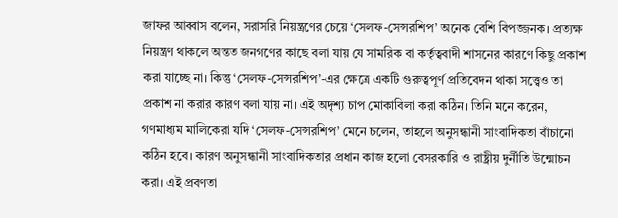জাফর আব্বাস বলেন, সরাসরি নিয়ন্ত্রণের চেয়ে ‘সেলফ-সেন্সরশিপ’ অনেক বেশি বিপজ্জনক। প্রত্যক্ষ নিয়ন্ত্রণ থাকলে অন্তত জনগণের কাছে বলা যায় যে সামরিক বা কর্তৃত্ববাদী শাসনের কারণে কিছু প্রকাশ করা যাচ্ছে না। কিন্তু ‘সেলফ-সেন্সরশিপ’-এর ক্ষেত্রে একটি গুরুত্বপূর্ণ প্রতিবেদন থাকা সত্ত্বেও তা প্রকাশ না করার কারণ বলা যায় না। এই অদৃশ্য চাপ মোকাবিলা করা কঠিন। তিনি মনে করেন, গণমাধ্যম মালিকেরা যদি ‘সেলফ-সেন্সরশিপ’ মেনে চলেন, তাহলে অনুসন্ধানী সাংবাদিকতা বাঁচানো কঠিন হবে। কারণ অনুসন্ধানী সাংবাদিকতার প্রধান কাজ হলো বেসরকারি ও রাষ্ট্রীয় দুর্নীতি উন্মোচন করা। এই প্রবণতা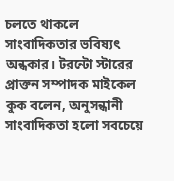চলতে থাকলে সাংবাদিকতার ভবিষ্যৎ অন্ধকার। টরন্টো স্টারের প্রাক্তন সম্পাদক মাইকেল কুক বলেন, অনুসন্ধানী সাংবাদিকতা হলো সবচেয়ে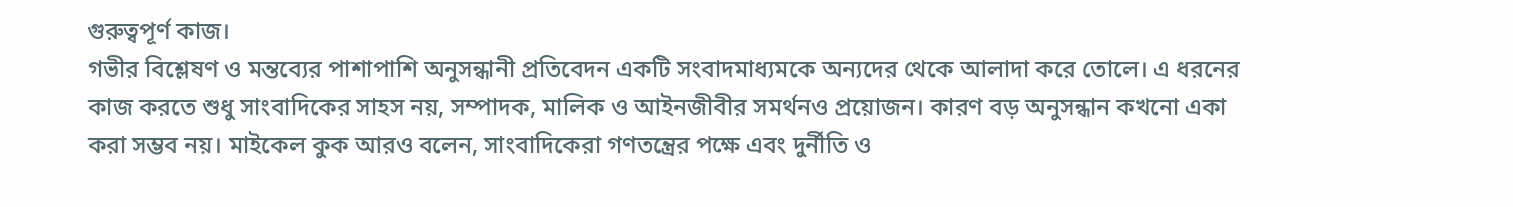গুরুত্বপূর্ণ কাজ।
গভীর বিশ্লেষণ ও মন্তব্যের পাশাপাশি অনুসন্ধানী প্রতিবেদন একটি সংবাদমাধ্যমকে অন্যদের থেকে আলাদা করে তোলে। এ ধরনের কাজ করতে শুধু সাংবাদিকের সাহস নয়, সম্পাদক, মালিক ও আইনজীবীর সমর্থনও প্রয়োজন। কারণ বড় অনুসন্ধান কখনো একা করা সম্ভব নয়। মাইকেল কুক আরও বলেন, সাংবাদিকেরা গণতন্ত্রের পক্ষে এবং দুর্নীতি ও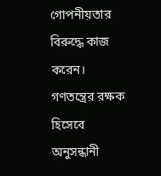গোপনীয়তার বিরুদ্ধে কাজ করেন। গণতন্ত্রের রক্ষক হিসেবে অনুসন্ধানী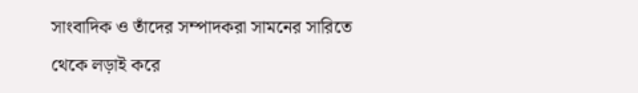সাংবাদিক ও তাঁদের সম্পাদকরা সামনের সারিতে থেকে লড়াই করে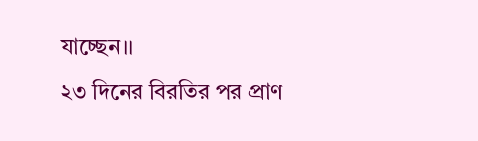যাচ্ছেন।।
২৩ দিনের বিরতির পর প্রাণ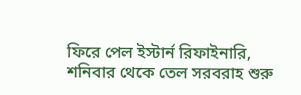ফিরে পেল ইস্টার্ন রিফাইনারি, শনিবার থেকে তেল সরবরাহ শুরু